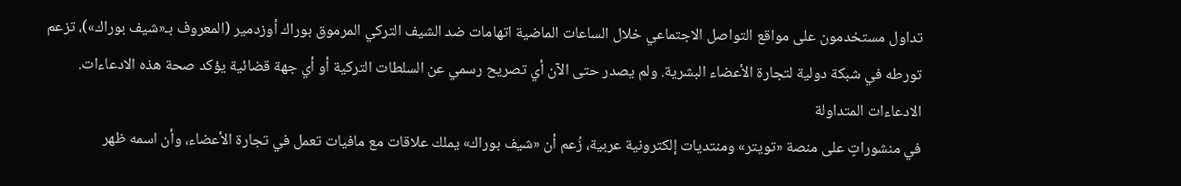تداول مستخدمون على مواقع التواصل الاجتماعي خلال الساعات الماضية اتهامات ضد الشيف التركي المرموق بوراك أوزدمير (المعروف بـ«شيف بوراك»)، تزعم تورطه في شبكة دولية لتجارة الأعضاء البشرية. ولم يصدر حتى الآن أي تصريح رسمي عن السلطات التركية أو أي جهة قضائية يؤكد صحة هذه الادعاءات.
الادعاءات المتداولة
في منشوراتٍ على منصة «تويتر» ومنتديات إلكترونية عربية، زُعم أن «شيف بوراك» يملك علاقات مع مافيات تعمل في تجارة الأعضاء، وأن اسمه ظهر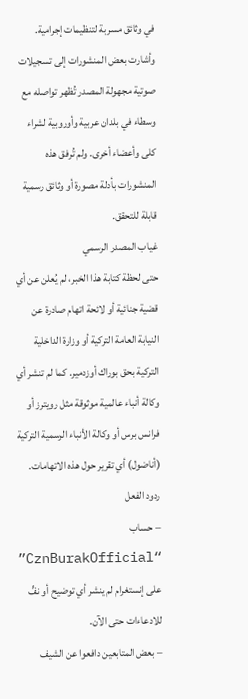في وثائق مسربة لتنظيمات إجرامية. وأشارت بعض المنشورات إلى تسجيلات صوتية مجهولة المصدر تُظهر تواصله مع وسطاء في بلدان عربية وأوروبية لشراء كلى وأعضاء أخرى. ولم تُرفق هذه المنشورات بأدلة مصورة أو وثائق رسمية قابلة للتحقق.
غياب المصدر الرسمي
حتى لحظة كتابة هذا الخبر، لم يُعلن عن أي قضية جنائية أو لائحة اتهام صادرة عن النيابة العامة التركية أو وزارة الداخلية التركية بحق بوراك أوزدمير. كما لم تنشر أي وكالة أنباء عالمية موثوقة مثل رويترز أو فرانس برس أو وكالة الأنباء الرسمية التركية (أناضول) أي تقرير حول هذه الاتهامات.
ردود الفعل
– حساب “CznBurakOfficial” على إنستغرام لم ينشر أي توضيح أو نفٍّ للادعاءات حتى الآن.
– بعض المتابعين دافعوا عن الشيف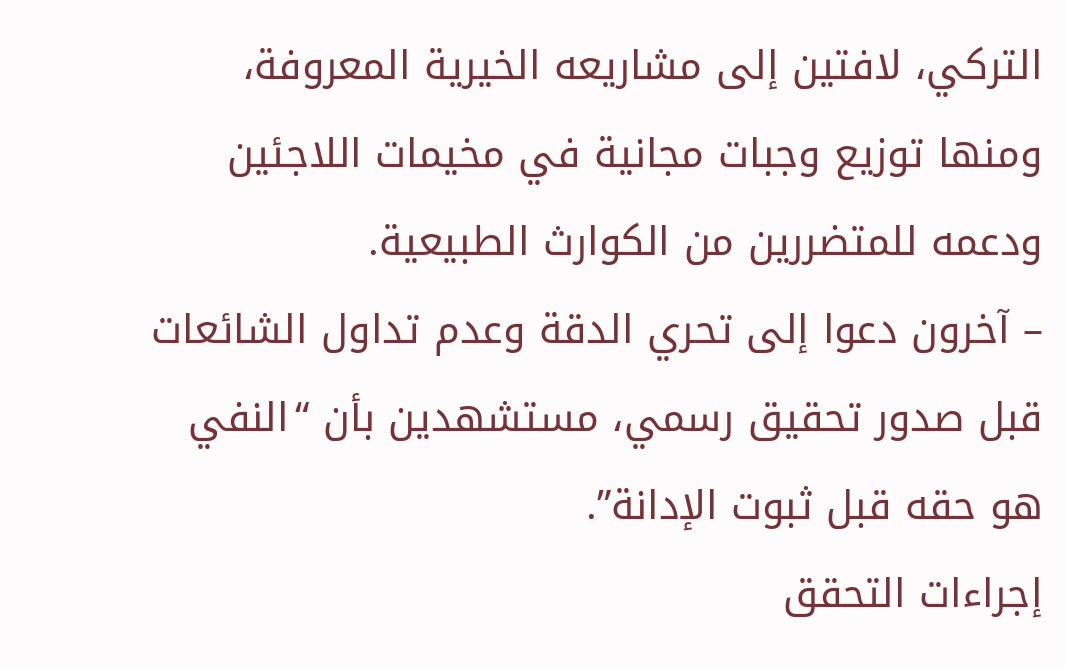التركي، لافتين إلى مشاريعه الخيرية المعروفة، ومنها توزيع وجبات مجانية في مخيمات اللاجئين ودعمه للمتضررين من الكوارث الطبيعية.
– آخرون دعوا إلى تحري الدقة وعدم تداول الشائعات قبل صدور تحقيق رسمي، مستشهدين بأن “النفي هو حقه قبل ثبوت الإدانة”.
إجراءات التحقق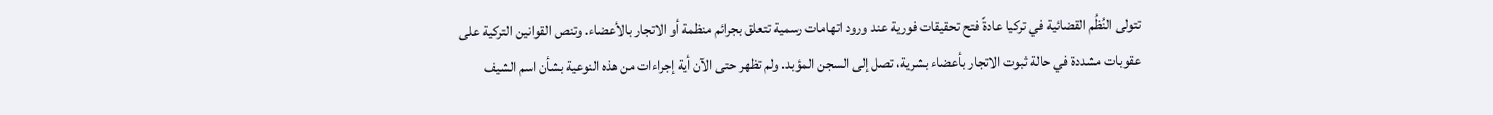تتولى النُظُم القضائية في تركيا عادةً فتح تحقيقات فورية عند ورود اتهامات رسمية تتعلق بجرائم منظمة أو الاتجار بالأعضاء. وتنص القوانين التركية على عقوبات مشددة في حالة ثبوت الاتجار بأعضاء بشرية، تصل إلى السجن المؤبد. ولم تظهر حتى الآن أية إجراءات من هذه النوعية بشأن اسم الشيف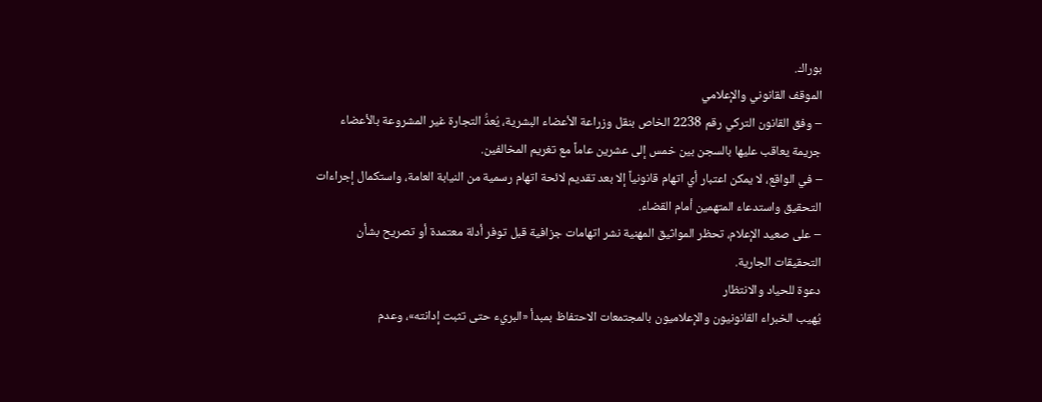بوراك.
الموقف القانوني والإعلامي
– وفق القانون التركي رقم 2238 الخاص بنقل وزراعة الأعضاء البشرية، يُعدُّ التجارة غير المشروعة بالأعضاء جريمة يعاقب عليها بالسجن بين خمس إلى عشرين عاماً مع تغريم المخالفين.
– في الواقع، لا يمكن اعتبار أي اتهام قانونياً إلا بعد تقديم لائحة اتهام رسمية من النيابة العامة، واستكمال إجراءات التحقيق واستدعاء المتهمين أمام القضاء.
– على صعيد الإعلام، تحظر المواثيق المهنية نشر اتهامات جزافية قبل توفر أدلة معتمدة أو تصريح بشأن التحقيقات الجارية.
دعوة للحياد والانتظار
يُهيب الخبراء القانونيون والإعلاميون بالمجتمعات الاحتفاظ بمبدأ «البريء حتى تثبت إدانته»، وعدم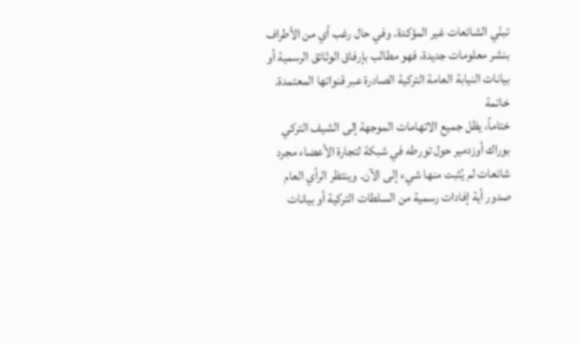تبنّي الشائعات غير المؤكدة. وفي حال رغب أي من الأطراف بنشر معلومات جديدة، فهو مطالب بإرفاق الوثائق الرسمية أو بيانات النيابة العامة التركية الصادرة عبر قنواتها المعتمدة.
خاتمة
ختاماً، يظل جميع الاتهامات الموجهة إلى الشيف التركي بوراك أوزدمير حول تورطه في شبكة لتجارة الأعضاء مجرد شائعات لم يُثبت منها شيء إلى الآن. وينتظر الرأي العام صدور أية إفادات رسمية من السلطات التركية أو بيانات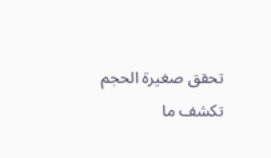تحقق صغيرة الحجم تكشف ما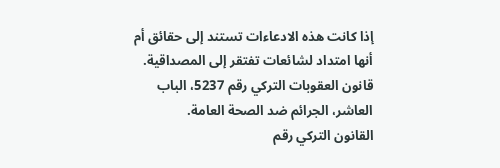إذا كانت هذه الادعاءات تستند إلى حقائق أم أنها امتداد لشائعات تفتقر إلى المصداقية.
قانون العقوبات التركي رقم 5237، الباب العاشر، الجرائم ضد الصحة العامة.
القانون التركي رقم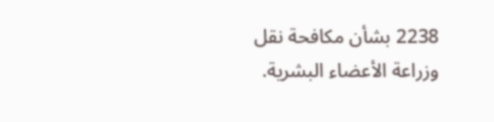2238 بشأن مكافحة نقل وزراعة الأعضاء البشرية.